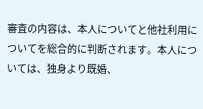審査の内容は、本人についてと他社利用についてを総合的に判断されます。本人については、独身より既婚、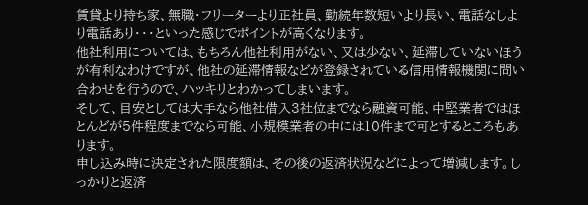賃貸より持ち家、無職・フリーターより正社員、勤続年数短いより長い、電話なしより電話あり・・・といった感じでポイントが高くなります。
他社利用については、もちろん他社利用がない、又は少ない、延滞していないほうが有利なわけですが、他社の延滞情報などが登録されている信用情報機関に問い合わせを行うので、ハッキリとわかってしまいます。
そして、目安としては大手なら他社借入3社位までなら融資可能、中堅業者ではほとんどが5件程度までなら可能、小規模業者の中には10件まで可とするところもあります。
申し込み時に決定された限度額は、その後の返済状況などによって増減します。しっかりと返済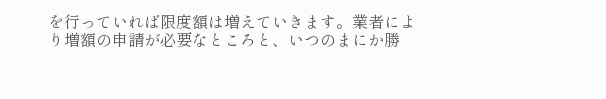を行っていれば限度額は増えていきます。業者により増額の申請が必要なところと、いつのまにか勝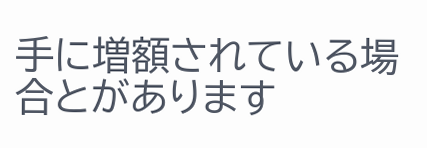手に増額されている場合とがあります